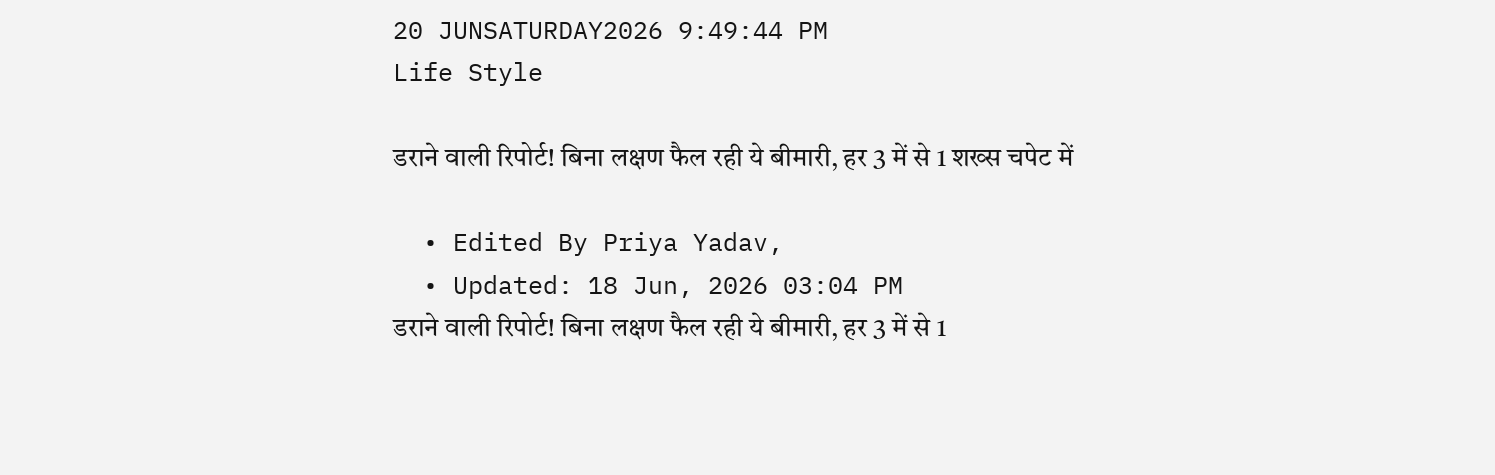20 JUNSATURDAY2026 9:49:44 PM
Life Style

डराने वाली रिपोर्ट! बिना लक्षण फैल रही ये बीमारी, हर 3 में से 1 शख्स चपेट में

  • Edited By Priya Yadav,
  • Updated: 18 Jun, 2026 03:04 PM
डराने वाली रिपोर्ट! बिना लक्षण फैल रही ये बीमारी, हर 3 में से 1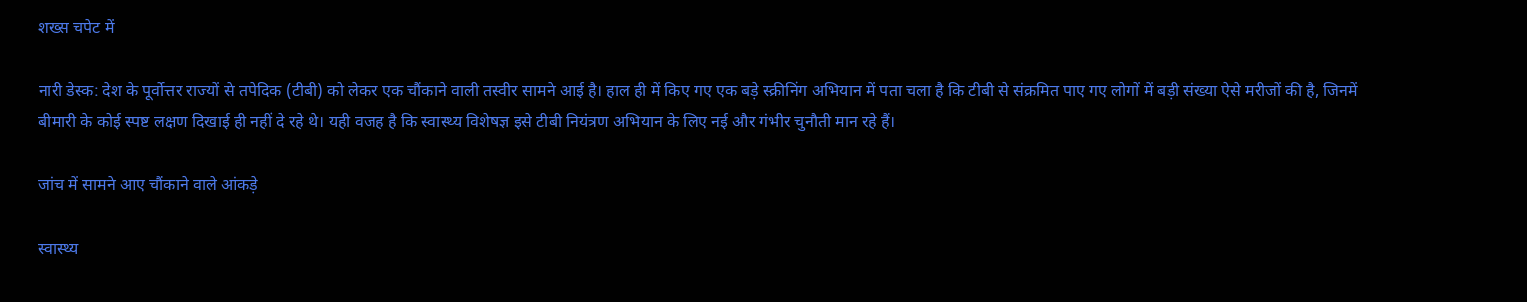शख्स चपेट में

नारी डेस्क: देश के पूर्वोत्तर राज्यों से तपेदिक (टीबी) को लेकर एक चौंकाने वाली तस्वीर सामने आई है। हाल ही में किए गए एक बड़े स्क्रीनिंग अभियान में पता चला है कि टीबी से संक्रमित पाए गए लोगों में बड़ी संख्या ऐसे मरीजों की है, जिनमें बीमारी के कोई स्पष्ट लक्षण दिखाई ही नहीं दे रहे थे। यही वजह है कि स्वास्थ्य विशेषज्ञ इसे टीबी नियंत्रण अभियान के लिए नई और गंभीर चुनौती मान रहे हैं।

जांच में सामने आए चौंकाने वाले आंकड़े

स्वास्थ्य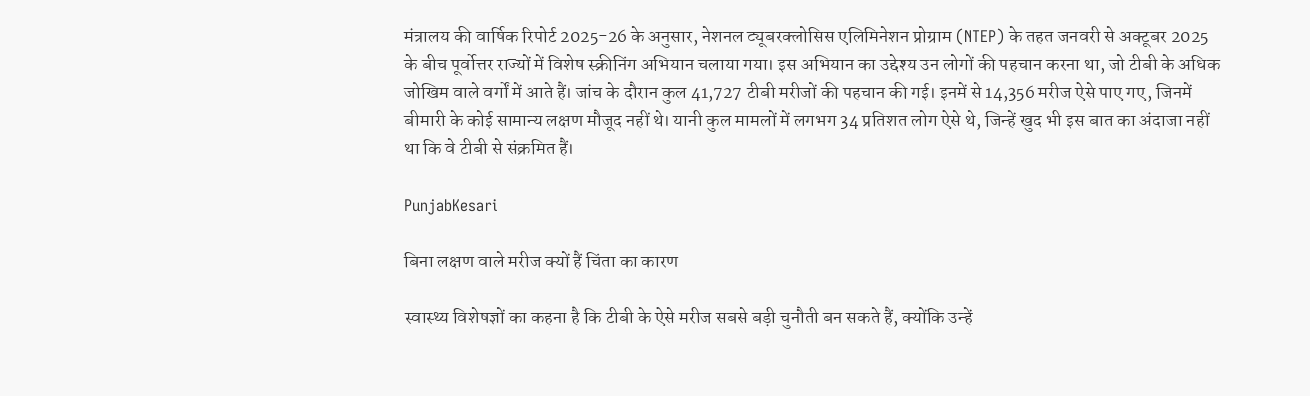मंत्रालय की वार्षिक रिपोर्ट 2025-26 के अनुसार, नेशनल ट्यूबरक्लोसिस एलिमिनेशन प्रोग्राम (NTEP) के तहत जनवरी से अक्टूबर 2025 के बीच पूर्वोत्तर राज्यों में विशेष स्क्रीनिंग अभियान चलाया गया। इस अभियान का उद्देश्य उन लोगों की पहचान करना था, जो टीबी के अधिक जोखिम वाले वर्गों में आते हैं। जांच के दौरान कुल 41,727 टीबी मरीजों की पहचान की गई। इनमें से 14,356 मरीज ऐसे पाए गए, जिनमें बीमारी के कोई सामान्य लक्षण मौजूद नहीं थे। यानी कुल मामलों में लगभग 34 प्रतिशत लोग ऐसे थे, जिन्हें खुद भी इस बात का अंदाजा नहीं था कि वे टीबी से संक्रमित हैं।

PunjabKesari

बिना लक्षण वाले मरीज क्यों हैं चिंता का कारण

स्वास्थ्य विशेषज्ञों का कहना है कि टीबी के ऐसे मरीज सबसे बड़ी चुनौती बन सकते हैं, क्योंकि उन्हें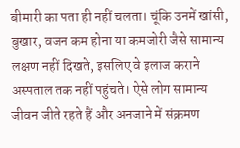बीमारी का पता ही नहीं चलता। चूंकि उनमें खांसी, बुखार, वजन कम होना या कमजोरी जैसे सामान्य लक्षण नहीं दिखते, इसलिए वे इलाज कराने अस्पताल तक नहीं पहुंचते। ऐसे लोग सामान्य जीवन जीते रहते हैं और अनजाने में संक्रमण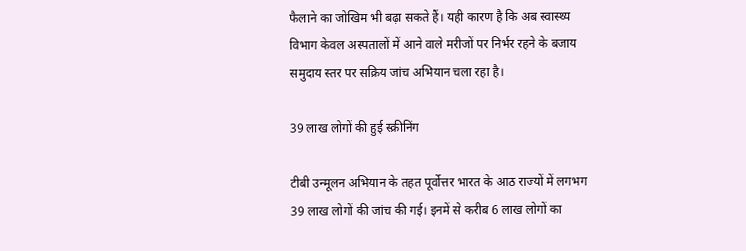फैलाने का जोखिम भी बढ़ा सकते हैं। यही कारण है कि अब स्वास्थ्य विभाग केवल अस्पतालों में आने वाले मरीजों पर निर्भर रहने के बजाय समुदाय स्तर पर सक्रिय जांच अभियान चला रहा है।

39 लाख लोगों की हुई स्क्रीनिंग

टीबी उन्मूलन अभियान के तहत पूर्वोत्तर भारत के आठ राज्यों में लगभग 39 लाख लोगों की जांच की गई। इनमें से करीब 6 लाख लोगों का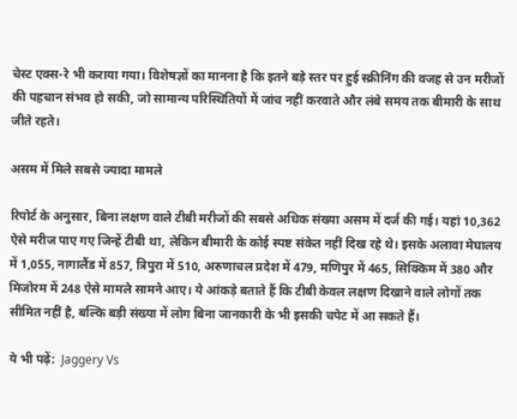चेस्ट एक्स-रे भी कराया गया। विशेषज्ञों का मानना है कि इतने बड़े स्तर पर हुई स्क्रीनिंग की वजह से उन मरीजों की पहचान संभव हो सकी, जो सामान्य परिस्थितियों में जांच नहीं करवाते और लंबे समय तक बीमारी के साथ जीते रहते।

असम में मिले सबसे ज्यादा मामले

रिपोर्ट के अनुसार, बिना लक्षण वाले टीबी मरीजों की सबसे अधिक संख्या असम में दर्ज की गई। यहां 10,362 ऐसे मरीज पाए गए जिन्हें टीबी था, लेकिन बीमारी के कोई स्पष्ट संकेत नहीं दिख रहे थे। इसके अलावा मेघालय में 1,055, नागालैंड में 857, त्रिपुरा में 510, अरुणाचल प्रदेश में 479, मणिपुर में 465, सिक्किम में 380 और मिजोरम में 248 ऐसे मामले सामने आए। ये आंकड़े बताते हैं कि टीबी केवल लक्षण दिखाने वाले लोगों तक सीमित नहीं है, बल्कि बड़ी संख्या में लोग बिना जानकारी के भी इसकी चपेट में आ सकते हैं।

ये भी पढ़ें:  Jaggery Vs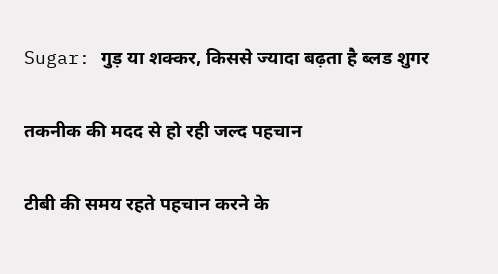Sugar: गुड़ या शक्कर, किससे ज्यादा बढ़ता है ब्लड शुगर

तकनीक की मदद से हो रही जल्द पहचान

टीबी की समय रहते पहचान करने के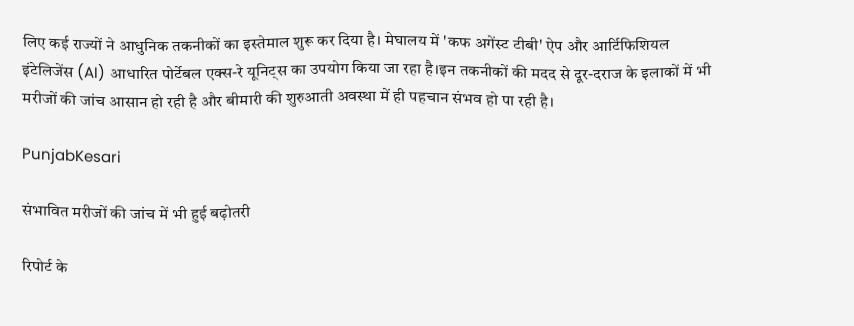लिए कई राज्यों ने आधुनिक तकनीकों का इस्तेमाल शुरू कर दिया है। मेघालय में 'कफ अगेंस्ट टीबी' ऐप और आर्टिफिशियल इंटेलिजेंस (AI) आधारित पोर्टेबल एक्स-रे यूनिट्स का उपयोग किया जा रहा है।इन तकनीकों की मदद से दूर-दराज के इलाकों में भी मरीजों की जांच आसान हो रही है और बीमारी की शुरुआती अवस्था में ही पहचान संभव हो पा रही है।

PunjabKesari

संभावित मरीजों की जांच में भी हुई बढ़ोतरी

रिपोर्ट के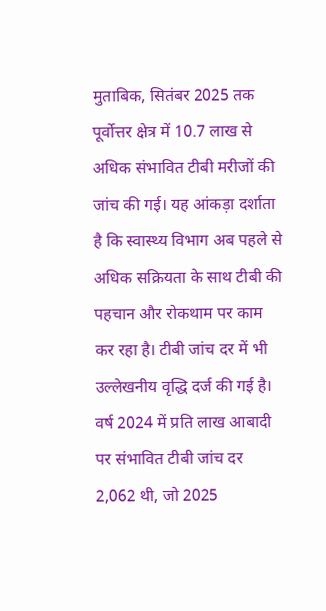मुताबिक, सितंबर 2025 तक पूर्वोत्तर क्षेत्र में 10.7 लाख से अधिक संभावित टीबी मरीजों की जांच की गई। यह आंकड़ा दर्शाता है कि स्वास्थ्य विभाग अब पहले से अधिक सक्रियता के साथ टीबी की पहचान और रोकथाम पर काम कर रहा है। टीबी जांच दर में भी उल्लेखनीय वृद्धि दर्ज की गई है। वर्ष 2024 में प्रति लाख आबादी पर संभावित टीबी जांच दर 2,062 थी, जो 2025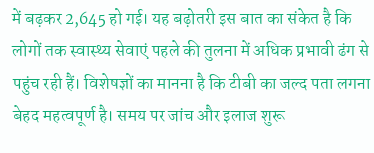में बढ़कर 2,645 हो गई। यह बढ़ोतरी इस बात का संकेत है कि लोगों तक स्वास्थ्य सेवाएं पहले की तुलना में अधिक प्रभावी ढंग से पहुंच रही हैं। विशेषज्ञों का मानना है कि टीबी का जल्द पता लगना बेहद महत्वपूर्ण है। समय पर जांच और इलाज शुरू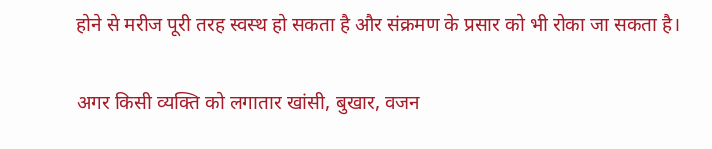होने से मरीज पूरी तरह स्वस्थ हो सकता है और संक्रमण के प्रसार को भी रोका जा सकता है।

अगर किसी व्यक्ति को लगातार खांसी, बुखार, वजन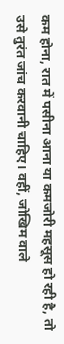कम होना, रात में पसीना आना या कमजोरी महसूस हो रही है, तो उसे तुरंत जांच करवानी चाहिए। वहीं, जोखिम वाले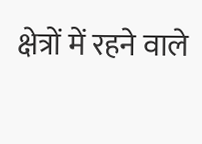क्षेत्रों में रहने वाले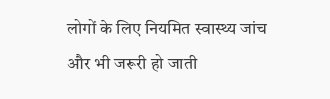लोगों के लिए नियमित स्वास्थ्य जांच और भी जरूरी हो जाती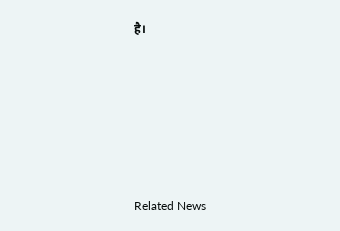है।






Related News